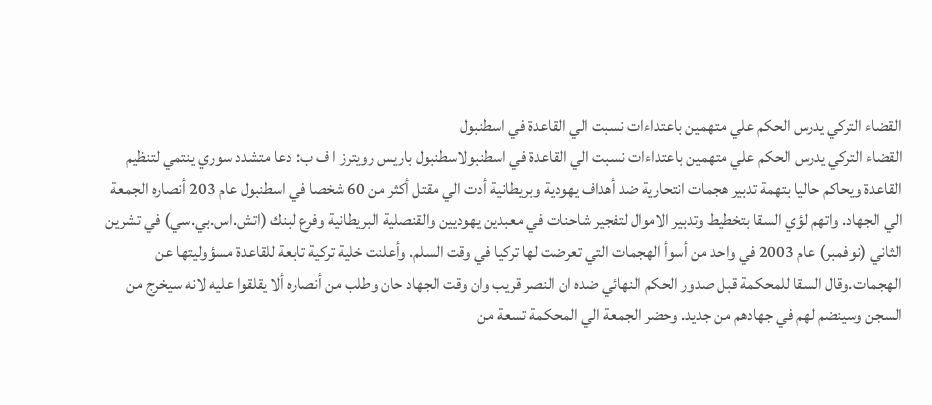القضاء التركي يدرس الحكم علي متهمين باعتداءات نسبت الي القاعدة في اسطنبول
القضاء التركي يدرس الحكم علي متهمين باعتداءات نسبت الي القاعدة في اسطنبولاسطنبول باريس رويترز ا ف ب: دعا متشدد سوري ينتمي لتنظيم القاعدة ويحاكم حاليا بتهمة تدبير هجمات انتحارية ضد أهداف يهودية وبريطانية أدت الي مقتل أكثر من 60 شخصا في اسطنبول عام 203 أنصاره الجمعة الي الجهاد. واتهم لؤي السقا بتخطيط وتدبير الاموال لتفجير شاحنات في معبدين يهوديين والقنصلية البريطانية وفرع لبنك (اتش.اس.بي.سي) في تشرين الثاني (نوفمبر) عام 2003 في واحد من أسوأ الهجمات التي تعرضت لها تركيا في وقت السلم. وأعلنت خلية تركية تابعة للقاعدة مسؤوليتها عن الهجمات.وقال السقا للمحكمة قبل صدور الحكم النهائي ضده ان النصر قريب وان وقت الجهاد حان وطلب من أنصاره ألا يقلقوا عليه لانه سيخرج من السجن وسينضم لهم في جهادهم من جديد. وحضر الجمعة الي المحكمة تسعة من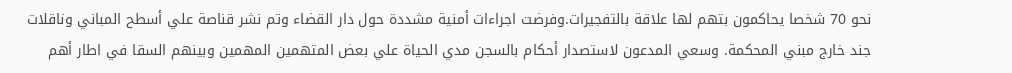نحو 70 شخصا يحاكمون بتهم لها علاقة بالتفجيرات.وفرضت اجراءات أمنية مشددة حول دار القضاء وتم نشر قناصة علي أسطح المباني وناقلات جند خارج مبني المحكمة. وسعي المدعون لاستصدار أحكام بالسجن مدي الحياة علي بعض المتهمين المهمين وبينهم السقا في اطار أهم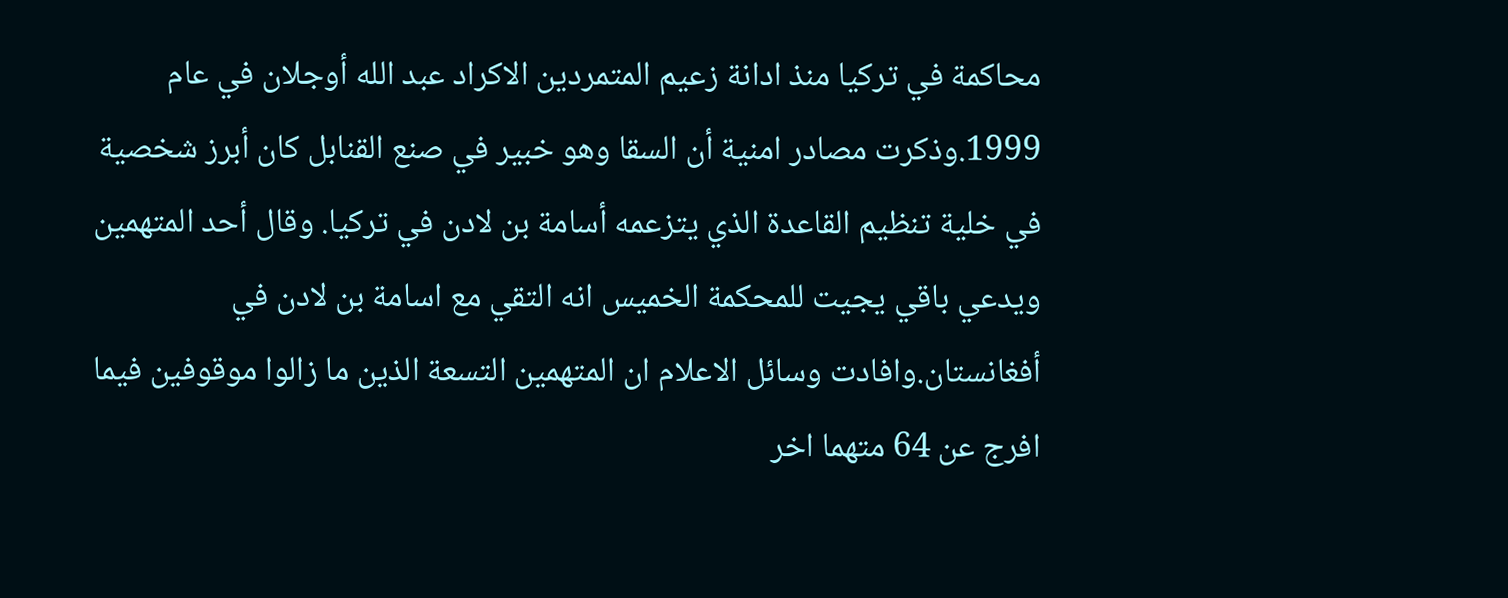محاكمة في تركيا منذ ادانة زعيم المتمردين الاكراد عبد الله أوجلان في عام 1999.وذكرت مصادر امنية أن السقا وهو خبير في صنع القنابل كان أبرز شخصية في خلية تنظيم القاعدة الذي يتزعمه أسامة بن لادن في تركيا. وقال أحد المتهمين ويدعي باقي يجيت للمحكمة الخميس انه التقي مع اسامة بن لادن في أفغانستان.وافادت وسائل الاعلام ان المتهمين التسعة الذين ما زالوا موقوفين فيما افرج عن 64 متهما اخر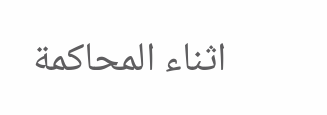اثناء المحاكمة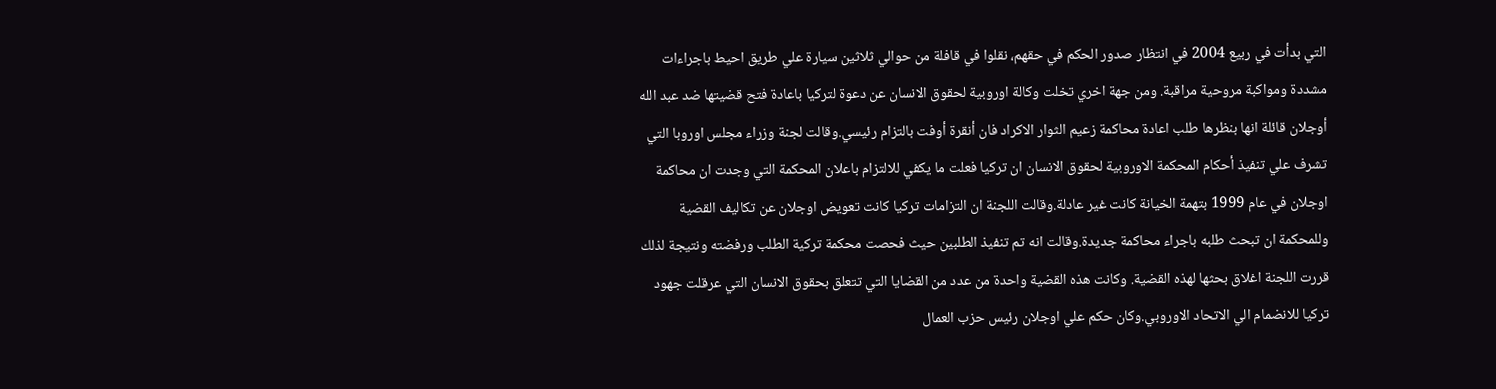التي بدأت في ربيع 2004 في انتظار صدور الحكم في حقهم، نقلوا في قافلة من حوالي ثلاثين سيارة علي طريق احيط باجراءات مشددة ومواكبة مروحية مراقبة. ومن جهة اخري تخلت وكالة اوروبية لحقوق الانسان عن دعوة لتركيا باعادة فتح قضيتها ضد عبد الله أوجلان قائلة انها بنظرها طلب اعادة محاكمة زعيم الثوار الاكراد فان أنقرة أوفت بالتزام رئيسي.وقالت لجنة وزراء مجلس اوروبا التي تشرف علي تنفيذ أحكام المحكمة الاوروبية لحقوق الانسان ان تركيا فعلت ما يكفي للالتزام باعلان المحكمة التي وجدت ان محاكمة اوجلان في عام 1999 بتهمة الخيانة كانت غير عادلة.وقالت اللجنة ان التزامات تركيا كانت تعويض اوجلان عن تكاليف القضية وللمحكمة ان تبحث طلبه باجراء محاكمة جديدة.وقالت انه تم تنفيذ الطلبين حيث فحصت محكمة تركية الطلب ورفضته ونتيجة لذلك قررت اللجنة اغلاق بحثها لهذه القضية. وكانت هذه القضية واحدة من عدد من القضايا التي تتعلق بحقوق الانسان التي عرقلت جهود تركيا للانضمام الي الاتحاد الاوروبي.وكان حكم علي اوجلان رئيس حزب العمال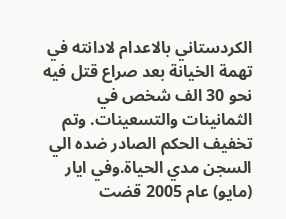الكردستاني بالاعدام لادانته في تهمة الخيانة بعد صراع قتل فيه نحو 30 الف شخص في الثمانينات والتسعينات. وتم تخفيف الحكم الصادر ضده الي السجن مدي الحياة.وفي ايار (مايو) عام 2005 قضت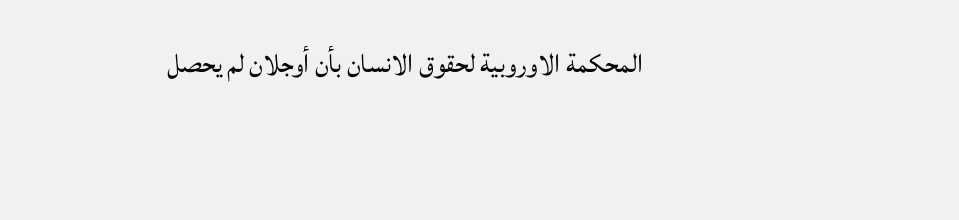المحكمة الاوروبية لحقوق الانسان بأن أوجلان لم يحصل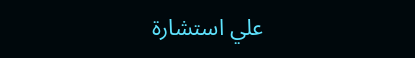علي استشارة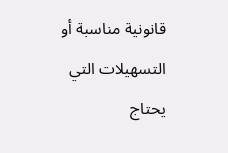قانونية مناسبة أو التسهيلات التي يحتاج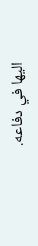اليها في دفاعه.